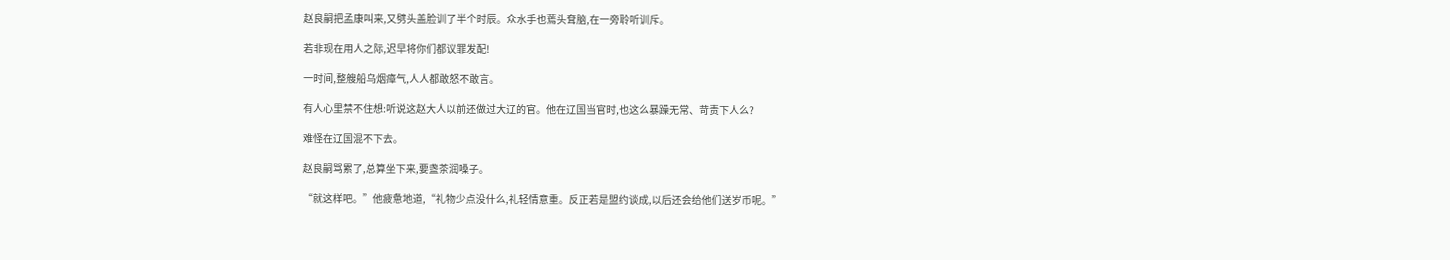赵良嗣把孟康叫来,又劈头盖脸训了半个时辰。众水手也蔫头耷脑,在一旁聆听训斥。

若非现在用人之际,迟早将你们都议罪发配!

一时间,整艘船乌烟瘴气,人人都敢怒不敢言。

有人心里禁不住想:听说这赵大人以前还做过大辽的官。他在辽国当官时,也这么暴躁无常、苛责下人么?

难怪在辽国混不下去。

赵良嗣骂累了,总算坐下来,要盏茶润嗓子。

“就这样吧。”他疲惫地道,“礼物少点没什么,礼轻情意重。反正若是盟约谈成,以后还会给他们送岁币呢。”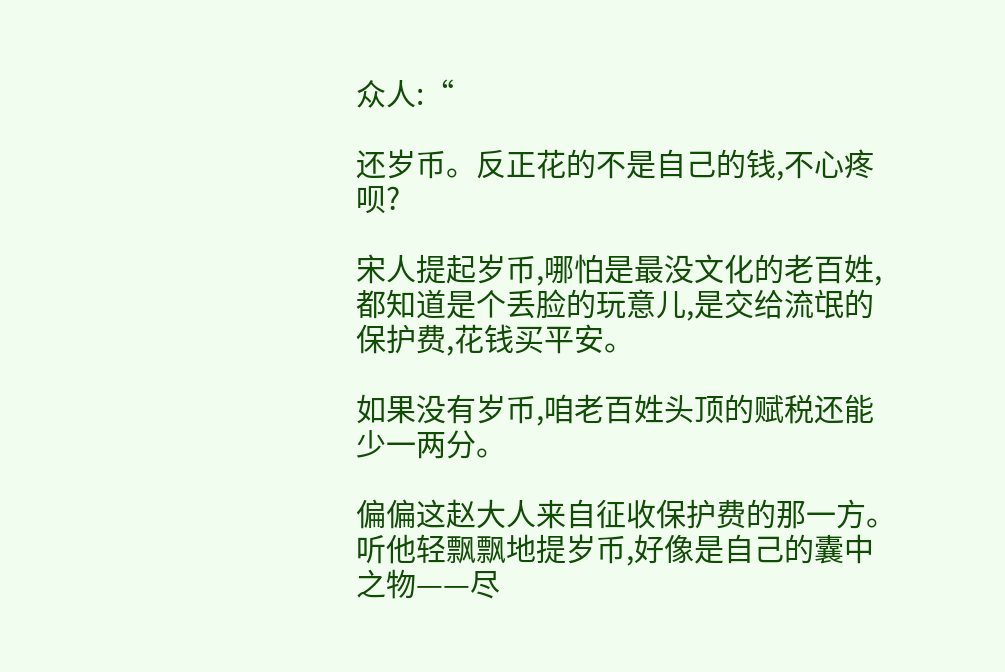众人:“

还岁币。反正花的不是自己的钱,不心疼呗?

宋人提起岁币,哪怕是最没文化的老百姓,都知道是个丢脸的玩意儿,是交给流氓的保护费,花钱买平安。

如果没有岁币,咱老百姓头顶的赋税还能少一两分。

偏偏这赵大人来自征收保护费的那一方。听他轻飘飘地提岁币,好像是自己的囊中之物——尽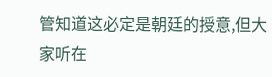管知道这必定是朝廷的授意,但大家听在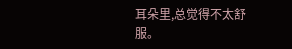耳朵里,总觉得不太舒服。